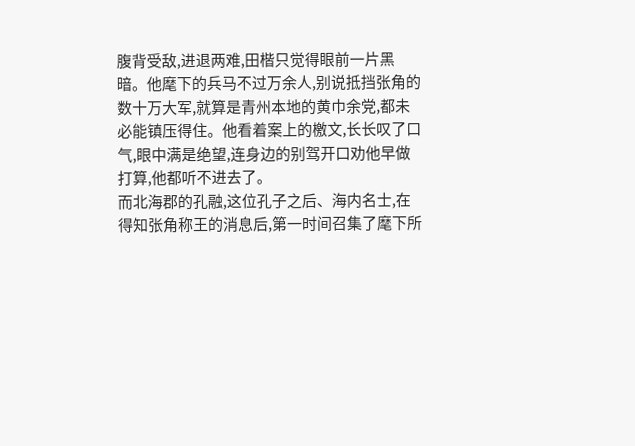腹背受敌,进退两难,田楷只觉得眼前一片黑暗。他麾下的兵马不过万余人,别说抵挡张角的数十万大军,就算是青州本地的黄巾余党,都未必能镇压得住。他看着案上的檄文,长长叹了口气,眼中满是绝望,连身边的别驾开口劝他早做打算,他都听不进去了。
而北海郡的孔融,这位孔子之后、海内名士,在得知张角称王的消息后,第一时间召集了麾下所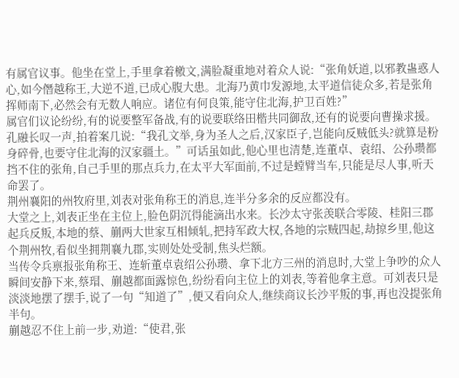有属官议事。他坐在堂上,手里拿着檄文,满脸凝重地对着众人说:“张角妖道,以邪教蛊惑人心,如今僭越称王,大逆不道,已成心腹大患。北海乃黄巾发源地,太平道信徒众多,若是张角挥师南下,必然会有无数人响应。诸位有何良策,能守住北海,护卫百姓?”
属官们议论纷纷,有的说要整军备战,有的说要联络田楷共同御敌,还有的说要向曹操求援。孔融长叹一声,拍着案几说:“我孔文举,身为圣人之后,汉家臣子,岂能向反贼低头?就算是粉身碎骨,也要守住北海的汉家疆土。”可话虽如此,他心里也清楚,连董卓、袁绍、公孙瓒都挡不住的张角,自己手里的那点兵力,在太平大军面前,不过是螳臂当车,只能是尽人事,听天命罢了。
荆州襄阳的州牧府里,刘表对张角称王的消息,连半分多余的反应都没有。
大堂之上,刘表正坐在主位上,脸色阴沉得能滴出水来。长沙太守张羡联合零陵、桂阳三郡起兵反叛,本地的蔡、蒯两大世家互相倾轧,把持军政大权,各地的宗贼四起,劫掠乡里,他这个荆州牧,看似坐拥荆襄九郡,实则处处受制,焦头烂额。
当传令兵禀报张角称王、连斩董卓袁绍公孙瓒、拿下北方三州的消息时,大堂上争吵的众人瞬间安静下来,蔡瑁、蒯越都面露惊色,纷纷看向主位上的刘表,等着他拿主意。可刘表只是淡淡地摆了摆手,说了一句“知道了”,便又看向众人,继续商议长沙平叛的事,再也没提张角半句。
蒯越忍不住上前一步,劝道:“使君,张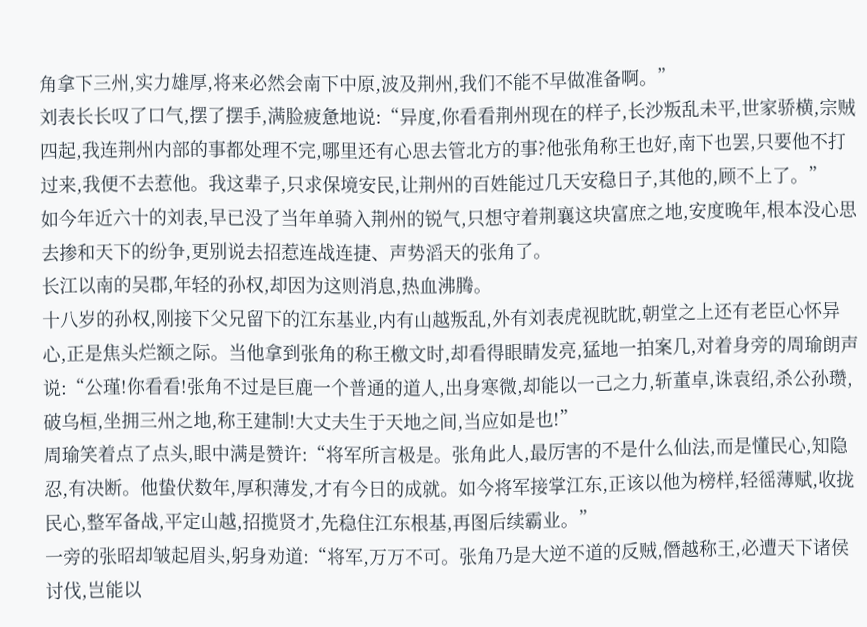角拿下三州,实力雄厚,将来必然会南下中原,波及荆州,我们不能不早做准备啊。”
刘表长长叹了口气,摆了摆手,满脸疲惫地说:“异度,你看看荆州现在的样子,长沙叛乱未平,世家骄横,宗贼四起,我连荆州内部的事都处理不完,哪里还有心思去管北方的事?他张角称王也好,南下也罢,只要他不打过来,我便不去惹他。我这辈子,只求保境安民,让荆州的百姓能过几天安稳日子,其他的,顾不上了。”
如今年近六十的刘表,早已没了当年单骑入荆州的锐气,只想守着荆襄这块富庶之地,安度晚年,根本没心思去掺和天下的纷争,更别说去招惹连战连捷、声势滔天的张角了。
长江以南的吴郡,年轻的孙权,却因为这则消息,热血沸腾。
十八岁的孙权,刚接下父兄留下的江东基业,内有山越叛乱,外有刘表虎视眈眈,朝堂之上还有老臣心怀异心,正是焦头烂额之际。当他拿到张角的称王檄文时,却看得眼睛发亮,猛地一拍案几,对着身旁的周瑜朗声说:“公瑾!你看看!张角不过是巨鹿一个普通的道人,出身寒微,却能以一己之力,斩董卓,诛袁绍,杀公孙瓒,破乌桓,坐拥三州之地,称王建制!大丈夫生于天地之间,当应如是也!”
周瑜笑着点了点头,眼中满是赞许:“将军所言极是。张角此人,最厉害的不是什么仙法,而是懂民心,知隐忍,有决断。他蛰伏数年,厚积薄发,才有今日的成就。如今将军接掌江东,正该以他为榜样,轻徭薄赋,收拢民心,整军备战,平定山越,招揽贤才,先稳住江东根基,再图后续霸业。”
一旁的张昭却皱起眉头,躬身劝道:“将军,万万不可。张角乃是大逆不道的反贼,僭越称王,必遭天下诸侯讨伐,岂能以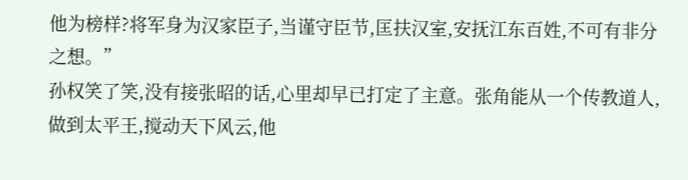他为榜样?将军身为汉家臣子,当谨守臣节,匡扶汉室,安抚江东百姓,不可有非分之想。”
孙权笑了笑,没有接张昭的话,心里却早已打定了主意。张角能从一个传教道人,做到太平王,搅动天下风云,他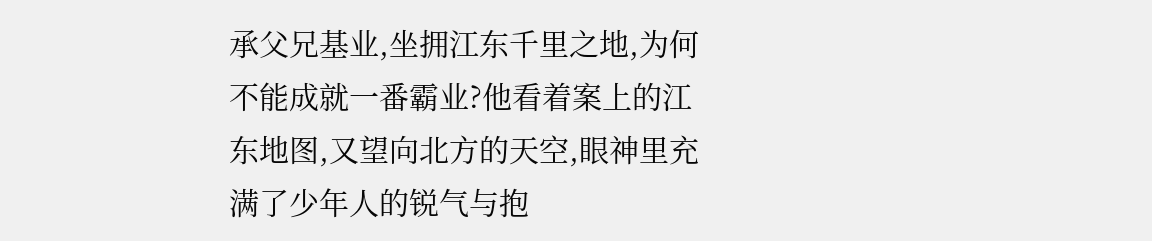承父兄基业,坐拥江东千里之地,为何不能成就一番霸业?他看着案上的江东地图,又望向北方的天空,眼神里充满了少年人的锐气与抱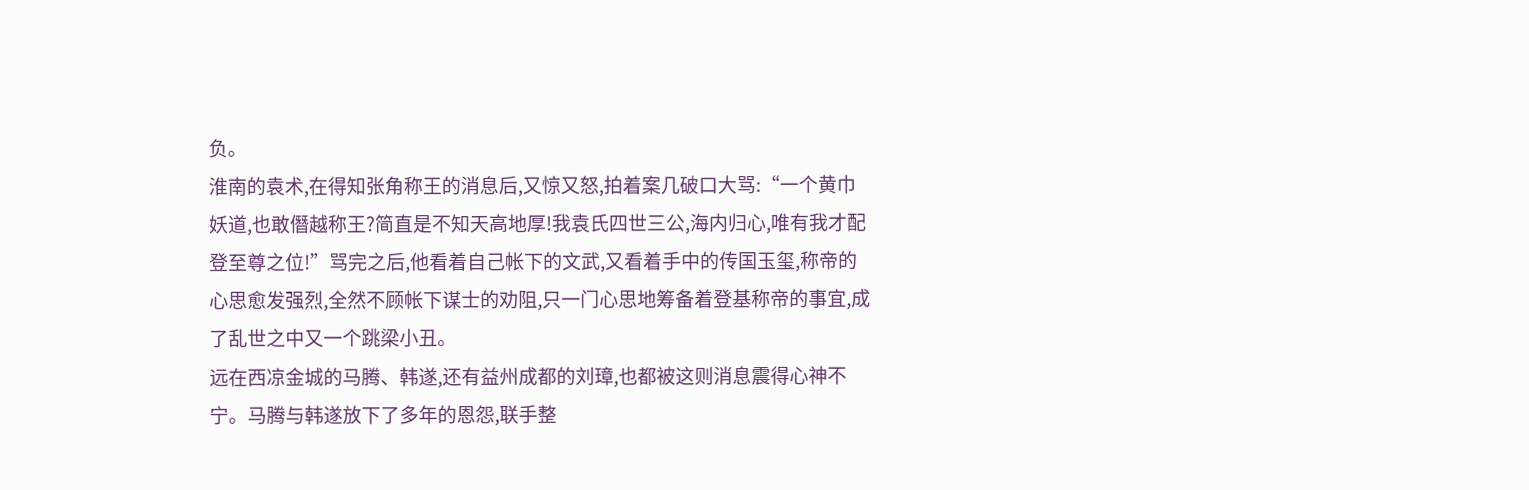负。
淮南的袁术,在得知张角称王的消息后,又惊又怒,拍着案几破口大骂:“一个黄巾妖道,也敢僭越称王?简直是不知天高地厚!我袁氏四世三公,海内归心,唯有我才配登至尊之位!”骂完之后,他看着自己帐下的文武,又看着手中的传国玉玺,称帝的心思愈发强烈,全然不顾帐下谋士的劝阻,只一门心思地筹备着登基称帝的事宜,成了乱世之中又一个跳梁小丑。
远在西凉金城的马腾、韩遂,还有益州成都的刘璋,也都被这则消息震得心神不宁。马腾与韩遂放下了多年的恩怨,联手整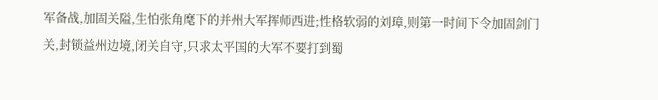军备战,加固关隘,生怕张角麾下的并州大军挥师西进;性格软弱的刘璋,则第一时间下令加固剑门关,封锁益州边境,闭关自守,只求太平国的大军不要打到蜀